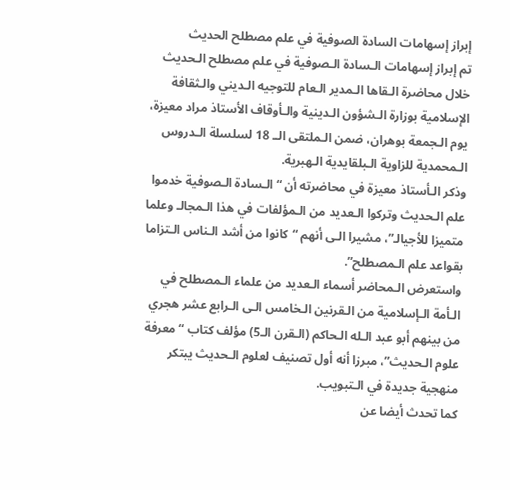إبراز إسهامات السادة الصوفية في علم مصطلح الحديث
تم إبراز إسهامات الـسادة الـصوفية في علم مصطلح الـحديث خلال محاضرة الـقاها الـمدير الـعام للتوجيه الـديني والـثقافة الإسلامية بوزارة الـشؤون الـدينية والـأوقاف الأستاذ مراد معيزة، يوم الـجمعة بوهران، ضمن الـملتقى الــ 18 لسلسلة الـدروس الـمحمدية للزاوية الـبلقايدية الـهبرية.
وذكر الـأستاذ معيزة في محاضرته أن “الـسادة الـصوفية خدموا علم الـحديث وتركوا الـعديد من الـمؤلفات في هذا الـمجالـ وعلما متميزا للأجيالـ”، مشيرا الـى أنهم “كانوا من أشد الـناس الـتزاما بقواعد علم الـمصطلح”.
واستعرض الـمحاضر أسماء الـعديد من علماء الـمصطلح في الـأمة الـإسلامية من الـقرنين الـخامس الـى الـرابع عشر هجري من بينهم أبو عبد الـله الـحاكم (الـقرن الـ5) مؤلف كتاب “معرفة علوم الـحديث”، مبرزا أنه أول تصنيف لعلوم الـحديث يبتكر منهجية جديدة في الـتبويب.
كما تحدث أيضا عن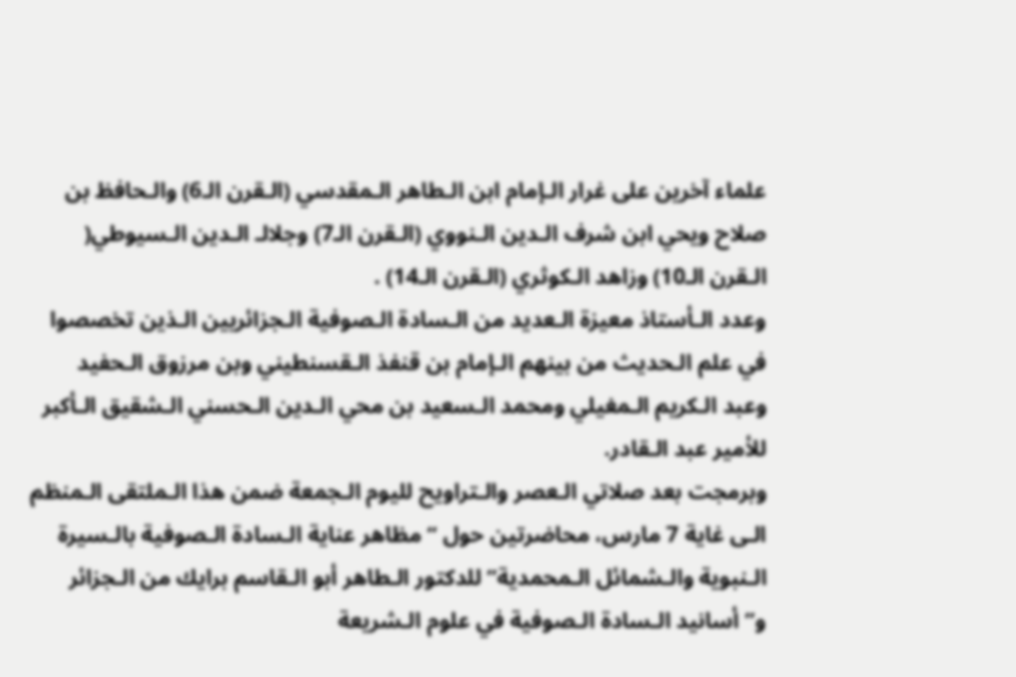علماء آخرين على غرار الـإمام ابن الـطاهر الـمقدسي (الـقرن الـ6) والـحافظ بن صلاح ويحي ابن شرف الـدين الـنووي (الـقرن الـ7) وجلالـ الـدين الـسيوطي( الـقرن الـ10) وزاهد الـكوثري (الـقرن الـ14) .
وعدد الـأستاذ معيزة الـعديد من الـسادة الـصوفية الـجزائريين الـذين تخصصوا في علم الـحديث من بينهم الـإمام بن قنفذ الـقسنطيني وبن مرزوق الـحفيد وعبد الـكريم الـمغيلي ومحمد الـسعيد بن محي الـدين الـحسني الـشقيق الـأكبر للأمير عبد الـقادر.
وبرمجت بعد صلاتي الـعصر والـتراويح لليوم الـجمعة ضمن هذا الـملتقى الـمنظم الـى غاية 7 مارس، محاضرتين حول “مظاهر عناية الـسادة الـصوفية بالـسيرة الـنبوية والـشمائل الـمحمدية” للدكتور الـطاهر أبو الـقاسم برايك من الـجزائر و”أسانيد الـسادة الـصوفية في علوم الـشريعة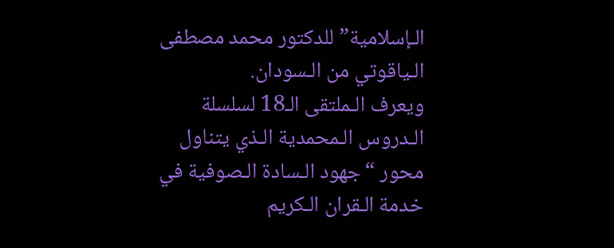الـإسلامية” للدكتور محمد مصطفى الـياقوتي من الـسودان.
ويعرف الـملتقى الـ18 لسلسلة الـدروس الـمحمدية الـذي يتناول محور “جهود الـسادة الـصوفية في خدمة الـقران الـكريم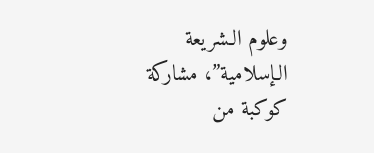وعلوم الـشريعة الـإسلامية”، مشاركة كوكبة من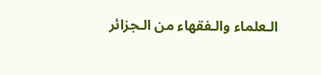الـعلماء والـفقهاء من الـجزائر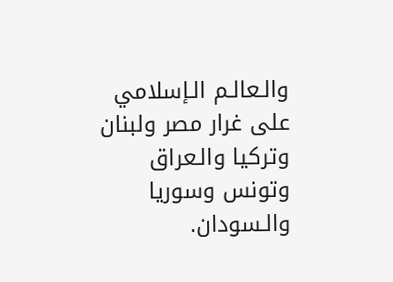والـعالـم الـإسلامي على غرار مصر ولبنان وتركيا والـعراق وتونس وسوريا والـسودان.